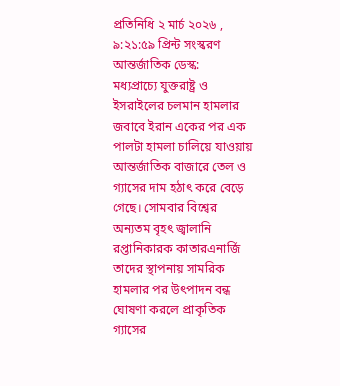প্রতিনিধি ২ মার্চ ২০২৬ , ৯:২১:৫৯ প্রিন্ট সংস্করণ
আন্তর্জাতিক ডেস্ক:
মধ্যপ্রাচ্যে যুক্তরাষ্ট্র ও ইসরাইলের চলমান হামলার জবাবে ইরান একের পর এক পালটা হামলা চালিয়ে যাওয়ায় আন্তর্জাতিক বাজারে তেল ও গ্যাসের দাম হঠাৎ করে বেড়ে গেছে। সোমবার বিশ্বের অন্যতম বৃহৎ জ্বালানি রপ্তানিকারক কাতারএনার্জি তাদের স্থাপনায় সামরিক হামলার পর উৎপাদন বন্ধ ঘোষণা করলে প্রাকৃতিক গ্যাসের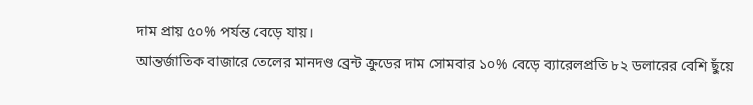দাম প্রায় ৫০% পর্যন্ত বেড়ে যায়।
আন্তর্জাতিক বাজারে তেলের মানদণ্ড ব্রেন্ট ক্রুডের দাম সোমবার ১০% বেড়ে ব্যারেলপ্রতি ৮২ ডলারের বেশি ছুঁয়ে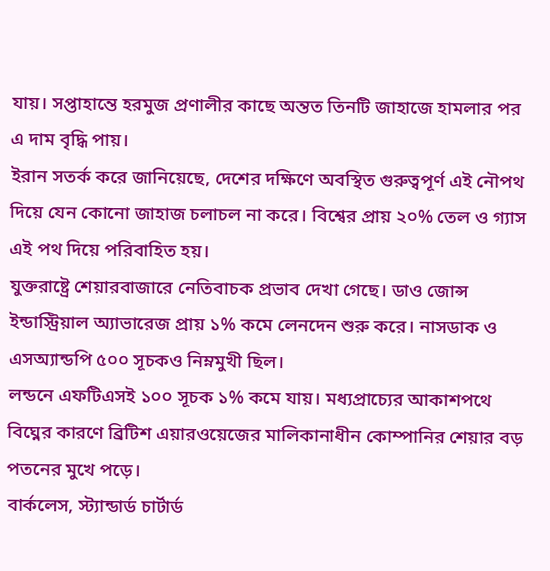যায়। সপ্তাহান্তে হরমুজ প্রণালীর কাছে অন্তত তিনটি জাহাজে হামলার পর এ দাম বৃদ্ধি পায়।
ইরান সতর্ক করে জানিয়েছে, দেশের দক্ষিণে অবস্থিত গুরুত্বপূর্ণ এই নৌপথ দিয়ে যেন কোনো জাহাজ চলাচল না করে। বিশ্বের প্রায় ২০% তেল ও গ্যাস এই পথ দিয়ে পরিবাহিত হয়।
যুক্তরাষ্ট্রে শেয়ারবাজারে নেতিবাচক প্রভাব দেখা গেছে। ডাও জোন্স ইন্ডাস্ট্রিয়াল অ্যাভারেজ প্রায় ১% কমে লেনদেন শুরু করে। নাসডাক ও এসঅ্যান্ডপি ৫০০ সূচকও নিম্নমুখী ছিল।
লন্ডনে এফটিএসই ১০০ সূচক ১% কমে যায়। মধ্যপ্রাচ্যের আকাশপথে বিঘ্নের কারণে ব্রিটিশ এয়ারওয়েজের মালিকানাধীন কোম্পানির শেয়ার বড় পতনের মুখে পড়ে।
বার্কলেস, স্ট্যান্ডার্ড চার্টার্ড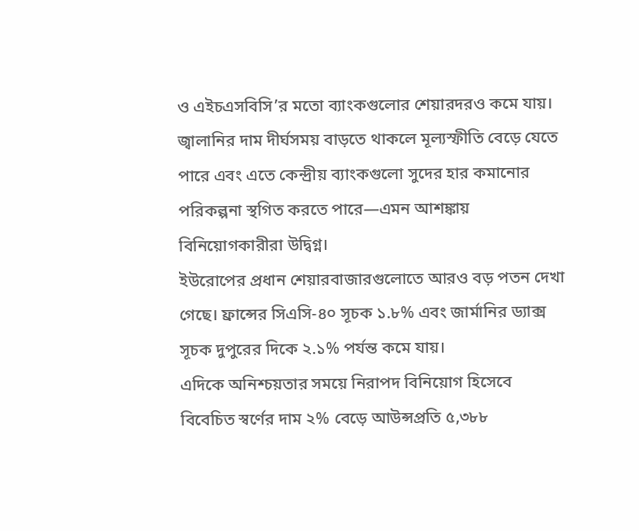ও এইচএসবিসি’র মতো ব্যাংকগুলোর শেয়ারদরও কমে যায়। জ্বালানির দাম দীর্ঘসময় বাড়তে থাকলে মূল্যস্ফীতি বেড়ে যেতে পারে এবং এতে কেন্দ্রীয় ব্যাংকগুলো সুদের হার কমানোর পরিকল্পনা স্থগিত করতে পারে—এমন আশঙ্কায় বিনিয়োগকারীরা উদ্বিগ্ন।
ইউরোপের প্রধান শেয়ারবাজারগুলোতে আরও বড় পতন দেখা গেছে। ফ্রান্সের সিএসি-৪০ সূচক ১.৮% এবং জার্মানির ড্যাক্স সূচক দুপুরের দিকে ২.১% পর্যন্ত কমে যায়।
এদিকে অনিশ্চয়তার সময়ে নিরাপদ বিনিয়োগ হিসেবে বিবেচিত স্বর্ণের দাম ২% বেড়ে আউন্সপ্রতি ৫,৩৮৮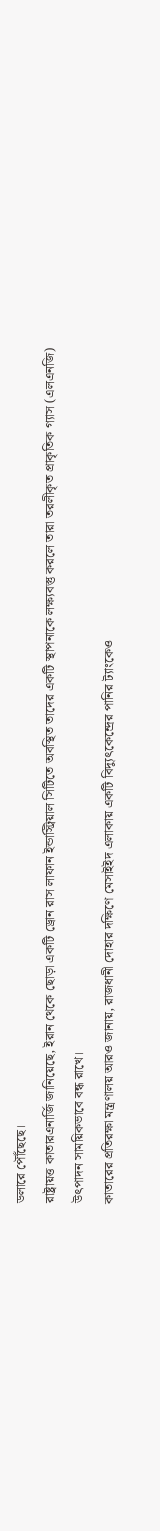ডলারে পৌঁছেছে।
রাষ্ট্রায়ত্ত কাতারএনার্জি জানিয়েছে, ইরান থেকে ছোড়া একটি ড্রোন রাস লাফান ইন্ডাস্ট্রিয়াল সিটিতে অবস্থিত তাদের একটি স্থাপনাকে লক্ষ্যবস্তু করলে তারা তরলীকৃত প্রাকৃতিক গ্যাস (এলএনজি) উৎপাদন সাময়িকভাবে বন্ধ রাখে।
কাতারের প্রতিরক্ষা মন্ত্রণালয় আরও জানায়, রাজধানী দোহার দক্ষিণে মেসাইইদ এলাকায় একটি বিদ্যুৎকেন্দ্রের পানির ট্যাংকেও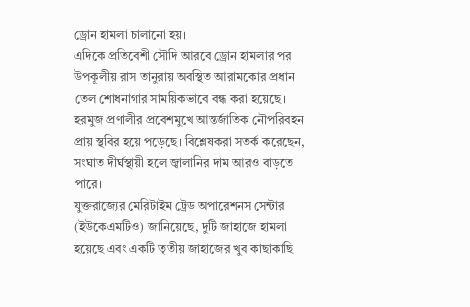ড্রোন হামলা চালানো হয়।
এদিকে প্রতিবেশী সৌদি আরবে ড্রোন হামলার পর উপকূলীয় রাস তানুরায় অবস্থিত আরামকোর প্রধান তেল শোধনাগার সাময়িকভাবে বন্ধ করা হয়েছে।
হরমুজ প্রণালীর প্রবেশমুখে আন্তর্জাতিক নৌপরিবহন প্রায় স্থবির হয়ে পড়েছে। বিশ্লেষকরা সতর্ক করেছেন, সংঘাত দীর্ঘস্থায়ী হলে জ্বালানির দাম আরও বাড়তে পারে।
যুক্তরাজ্যের মেরিটাইম ট্রেড অপারেশনস সেন্টার (ইউকেএমটিও) জানিয়েছে, দুটি জাহাজে হামলা হয়েছে এবং একটি তৃতীয় জাহাজের খুব কাছাকাছি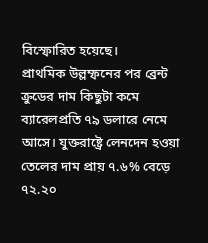বিস্ফোরিত হয়েছে।
প্রাথমিক উল্লম্ফনের পর ব্রেন্ট ক্রুডের দাম কিছুটা কমে ব্যারেলপ্রতি ৭৯ ডলারে নেমে আসে। যুক্তরাষ্ট্রে লেনদেন হওয়া তেলের দাম প্রায় ৭.৬% বেড়ে ৭২.২০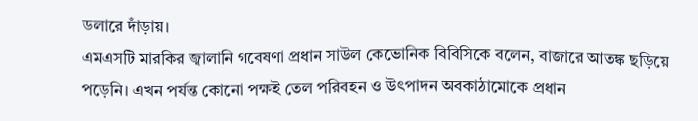ডলারে দাঁড়ায়।
এমএসটি মারকির জ্বালানি গবেষণা প্রধান সাউল কেভোনিক বিবিসিকে বলেন, বাজারে আতঙ্ক ছড়িয়ে পড়েনি। এখন পর্যন্ত কোনো পক্ষই তেল পরিবহন ও উৎপাদন অবকাঠামোকে প্রধান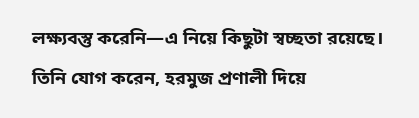লক্ষ্যবস্তু করেনি—এ নিয়ে কিছুটা স্বচ্ছতা রয়েছে।
তিনি যোগ করেন, হরমুজ প্রণালী দিয়ে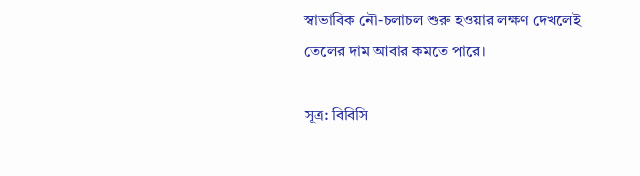স্বাভাবিক নৌ-চলাচল শুরু হওয়ার লক্ষণ দেখলেই তেলের দাম আবার কমতে পারে।

সূত্র: বিবিসি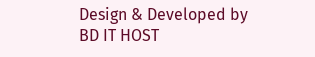Design & Developed by BD IT HOST